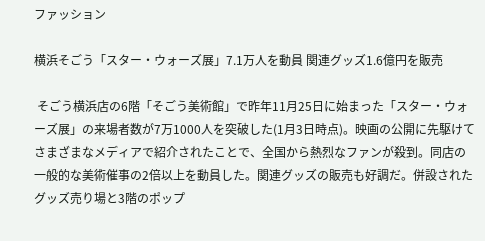ファッション

横浜そごう「スター・ウォーズ展」7.1万人を動員 関連グッズ1.6億円を販売

 そごう横浜店の6階「そごう美術館」で昨年11月25日に始まった「スター・ウォーズ展」の来場者数が7万1000人を突破した(1月3日時点)。映画の公開に先駆けてさまざまなメディアで紹介されたことで、全国から熱烈なファンが殺到。同店の一般的な美術催事の2倍以上を動員した。関連グッズの販売も好調だ。併設されたグッズ売り場と3階のポップ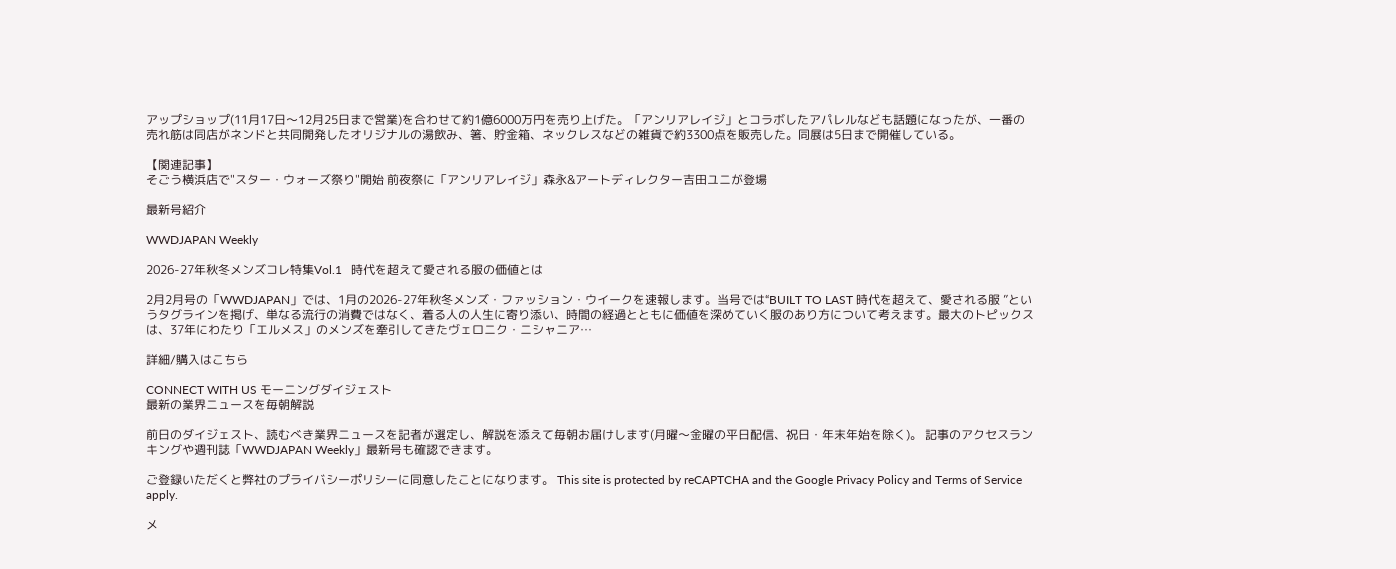アップショップ(11月17日〜12月25日まで営業)を合わせて約1億6000万円を売り上げた。「アンリアレイジ」とコラボしたアパレルなども話題になったが、一番の売れ筋は同店がネンドと共同開発したオリジナルの湯飲み、箸、貯金箱、ネックレスなどの雑貨で約3300点を販売した。同展は5日まで開催している。

【関連記事】
そごう横浜店で"スター・ウォーズ祭り"開始 前夜祭に「アンリアレイジ」森永&アートディレクター吉田ユニが登場

最新号紹介

WWDJAPAN Weekly

2026-27年秋冬メンズコレ特集Vol.1   時代を超えて愛される服の価値とは

2月2月号の「WWDJAPAN」では、1月の2026-27年秋冬メンズ・ファッション・ウイークを速報します。当号では“BUILT TO LAST 時代を超えて、愛される服 ”というタグラインを掲げ、単なる流行の消費ではなく、着る人の人生に寄り添い、時間の経過とともに価値を深めていく服のあり方について考えます。最大のトピックスは、37年にわたり「エルメス」のメンズを牽引してきたヴェロニク・ニシャニア…

詳細/購入はこちら

CONNECT WITH US モーニングダイジェスト
最新の業界ニュースを毎朝解説

前日のダイジェスト、読むべき業界ニュースを記者が選定し、解説を添えて毎朝お届けします(月曜〜金曜の平日配信、祝日・年末年始を除く)。 記事のアクセスランキングや週刊誌「WWDJAPAN Weekly」最新号も確認できます。

ご登録いただくと弊社のプライバシーポリシーに同意したことになります。 This site is protected by reCAPTCHA and the Google Privacy Policy and Terms of Service apply.

メ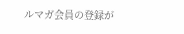ルマガ会員の登録が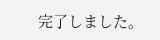完了しました。